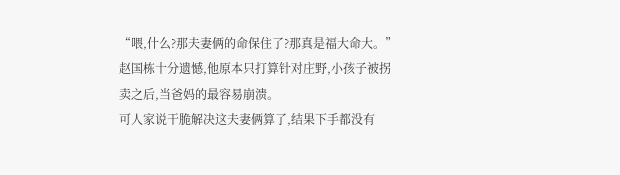“喂,什么?那夫妻俩的命保住了?那真是福大命大。”
赵国栋十分遗憾,他原本只打算针对庄野,小孩子被拐卖之后,当爸妈的最容易崩溃。
可人家说干脆解决这夫妻俩算了,结果下手都没有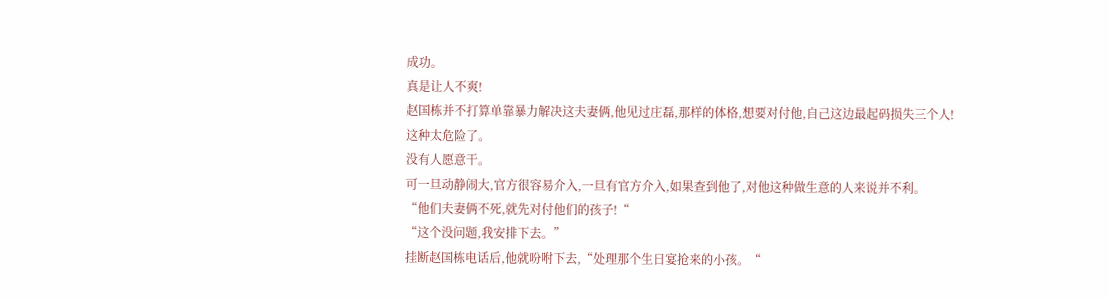成功。
真是让人不爽!
赵国栋并不打算单靠暴力解决这夫妻俩,他见过庄磊,那样的体格,想要对付他,自己这边最起码损失三个人!
这种太危险了。
没有人愿意干。
可一旦动静闹大,官方很容易介入,一旦有官方介入,如果查到他了,对他这种做生意的人来说并不利。
“他们夫妻俩不死,就先对付他们的孩子!“
“这个没问题,我安排下去。”
挂断赵国栋电话后,他就吩咐下去,“处理那个生日宴抢来的小孩。“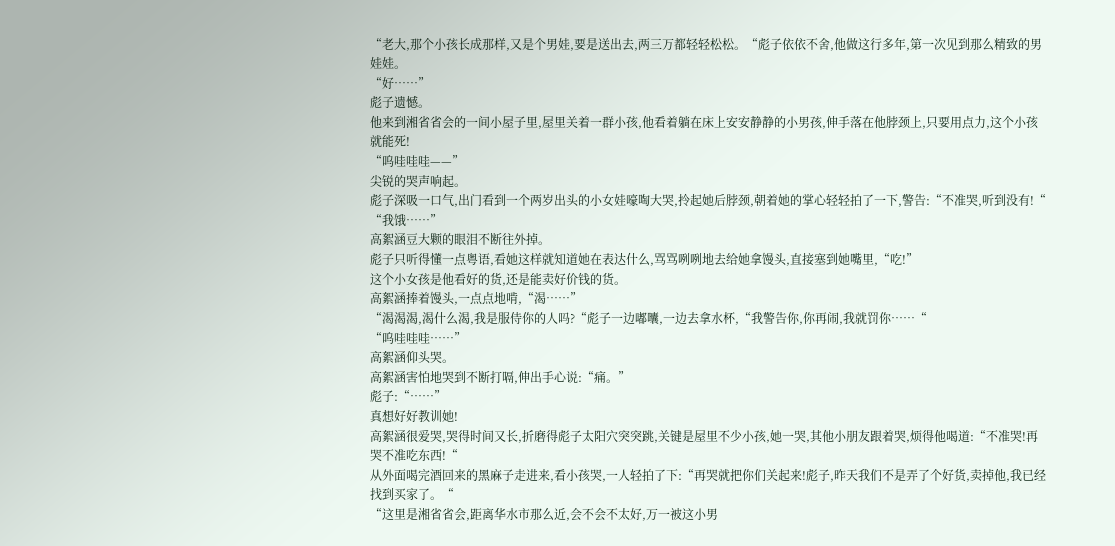“老大,那个小孩长成那样,又是个男娃,要是送出去,两三万都轻轻松松。“彪子依依不舍,他做这行多年,第一次见到那么精致的男娃娃。
“好……”
彪子遗憾。
他来到湘省省会的一间小屋子里,屋里关着一群小孩,他看着躺在床上安安静静的小男孩,伸手落在他脖颈上,只要用点力,这个小孩就能死!
“呜哇哇哇——”
尖锐的哭声响起。
彪子深吸一口气,出门看到一个两岁出头的小女娃嚎啕大哭,拎起她后脖颈,朝着她的掌心轻轻拍了一下,警告:“不准哭,听到没有!“
“我饿……”
高絮涵豆大颗的眼泪不断往外掉。
彪子只听得懂一点粤语,看她这样就知道她在表达什么,骂骂咧咧地去给她拿馒头,直接塞到她嘴里,“吃!”
这个小女孩是他看好的货,还是能卖好价钱的货。
高絮涵捧着馒头,一点点地啃,“渴……”
“渴渴渴,渴什么渴,我是服侍你的人吗?“彪子一边嘟囔,一边去拿水杯,“我警告你,你再闹,我就罚你……“
“呜哇哇哇……”
高絮涵仰头哭。
高絮涵害怕地哭到不断打嗝,伸出手心说:“痛。”
彪子:“……”
真想好好教训她!
高絮涵很爱哭,哭得时间又长,折磨得彪子太阳穴突突跳,关键是屋里不少小孩,她一哭,其他小朋友跟着哭,烦得他喝道:“不准哭!再哭不准吃东西!“
从外面喝完酒回来的黑麻子走进来,看小孩哭,一人轻拍了下:“再哭就把你们关起来!彪子,昨天我们不是弄了个好货,卖掉他,我已经找到买家了。“
“这里是湘省省会,距离华水市那么近,会不会不太好,万一被这小男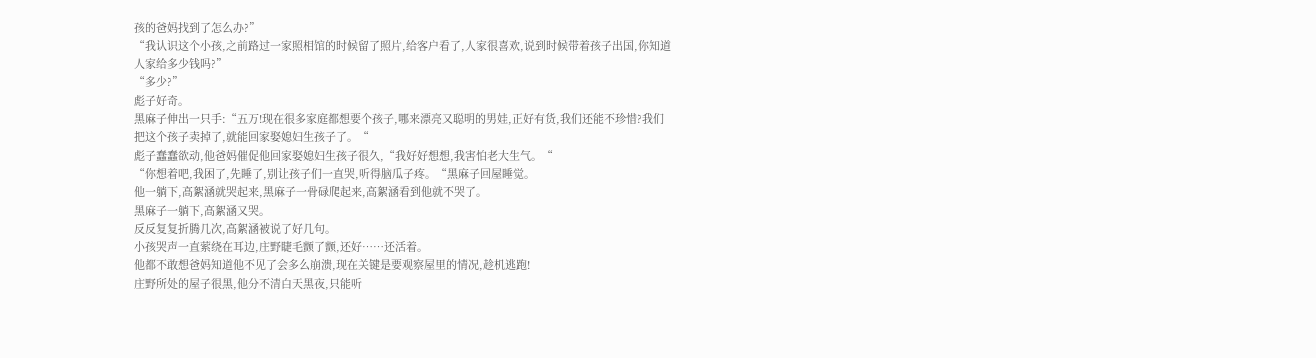孩的爸妈找到了怎么办?”
“我认识这个小孩,之前路过一家照相馆的时候留了照片,给客户看了,人家很喜欢,说到时候带着孩子出国,你知道人家给多少钱吗?”
“多少?”
彪子好奇。
黑麻子伸出一只手:“五万!现在很多家庭都想要个孩子,哪来漂亮又聪明的男娃,正好有货,我们还能不珍惜?我们把这个孩子卖掉了,就能回家娶媳妇生孩子了。“
彪子蠢蠢欲动,他爸妈催促他回家娶媳妇生孩子很久,“我好好想想,我害怕老大生气。“
“你想着吧,我困了,先睡了,别让孩子们一直哭,听得脑瓜子疼。“黑麻子回屋睡觉。
他一躺下,高絮涵就哭起来,黑麻子一骨碌爬起来,高絮涵看到他就不哭了。
黑麻子一躺下,高絮涵又哭。
反反复复折腾几次,高絮涵被说了好几句。
小孩哭声一直萦绕在耳边,庄野睫毛颤了颤,还好……还活着。
他都不敢想爸妈知道他不见了会多么崩溃,现在关键是要观察屋里的情况,趁机逃跑!
庄野所处的屋子很黑,他分不清白天黑夜,只能听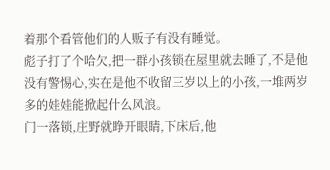着那个看管他们的人贩子有没有睡觉。
彪子打了个哈欠,把一群小孩锁在屋里就去睡了,不是他没有警惕心,实在是他不收留三岁以上的小孩,一堆两岁多的娃娃能掀起什么风浪。
门一落锁,庄野就睁开眼睛,下床后,他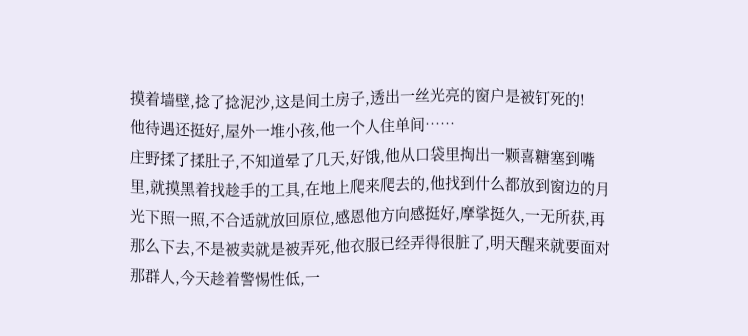摸着墙壁,捻了捻泥沙,这是间土房子,透出一丝光亮的窗户是被钉死的!
他待遇还挺好,屋外一堆小孩,他一个人住单间……
庄野揉了揉肚子,不知道晕了几天,好饿,他从口袋里掏出一颗喜糖塞到嘴里,就摸黑着找趁手的工具,在地上爬来爬去的,他找到什么都放到窗边的月光下照一照,不合适就放回原位,感恩他方向感挺好,摩挲挺久,一无所获,再那么下去,不是被卖就是被弄死,他衣服已经弄得很脏了,明天醒来就要面对那群人,今天趁着警惕性低,一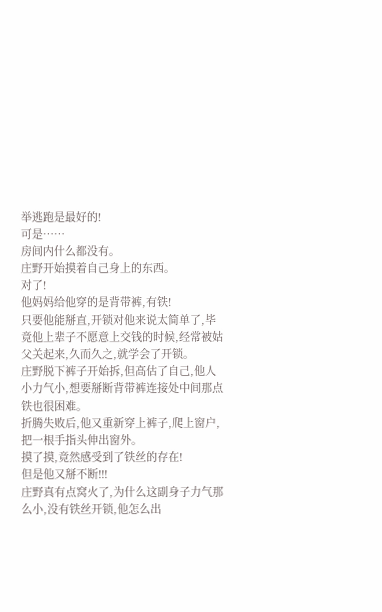举逃跑是最好的!
可是……
房间内什么都没有。
庄野开始摸着自己身上的东西。
对了!
他妈妈给他穿的是背带裤,有铁!
只要他能掰直,开锁对他来说太简单了,毕竟他上辈子不愿意上交钱的时候,经常被姑父关起来,久而久之,就学会了开锁。
庄野脱下裤子开始拆,但高估了自己,他人小力气小,想要掰断背带裤连接处中间那点铁也很困难。
折腾失败后,他又重新穿上裤子,爬上窗户,把一根手指头伸出窗外。
摸了摸,竟然感受到了铁丝的存在!
但是他又掰不断!!!
庄野真有点窝火了,为什么这副身子力气那么小,没有铁丝开锁,他怎么出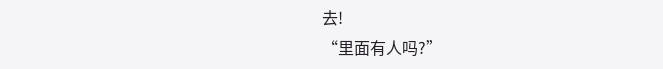去!
“里面有人吗?”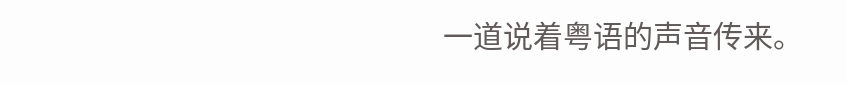一道说着粤语的声音传来。